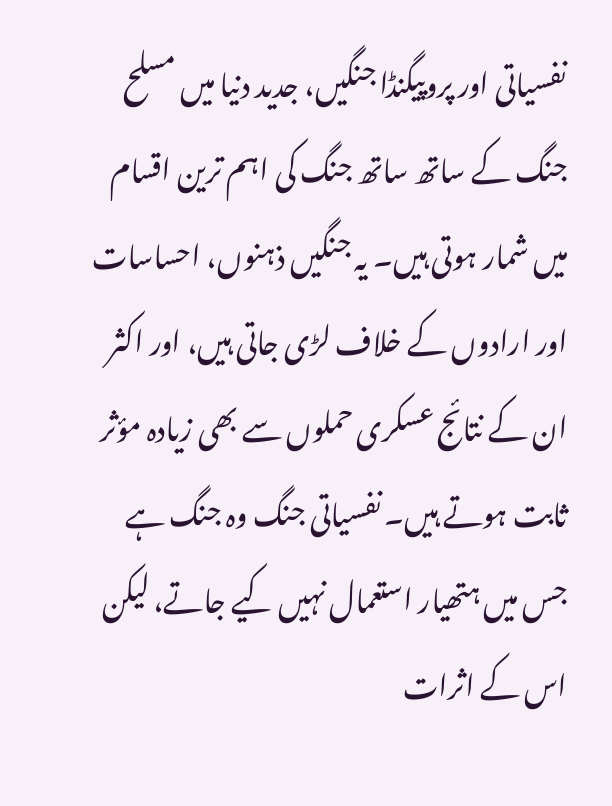نفسیاتی اور پروپیگنڈا جنگیں، جدید دنیا میں مسلح جنگ کے ساتھ ساتھ جنگ کی اہم ترین اقسام میں شمار ہوتی ہیں۔ یہ جنگیں ذہنوں، احساسات اور ارادوں کے خلاف لڑی جاتی ہیں، اور اکثر ان کے نتائج عسکری حملوں سے بھی زیادہ مؤثر ثابت ہوتے ہیں۔ نفسیاتی جنگ وہ جنگ ہے جس میں ہتھیار استعمال نہیں کیے جاتے، لیکن اس کے اثرات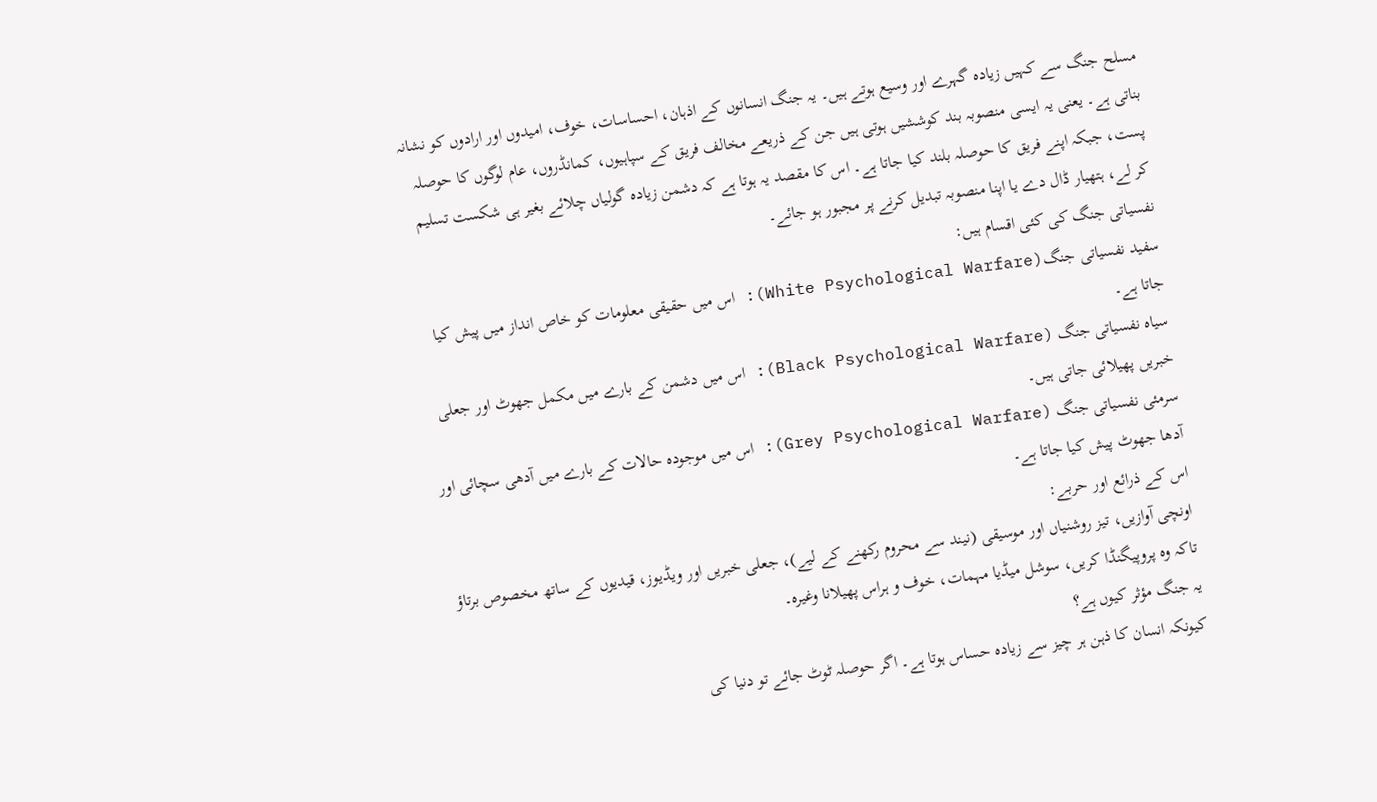مسلح جنگ سے کہیں زیادہ گہرے اور وسیع ہوتے ہیں۔ یہ جنگ انسانوں کے اذہان، احساسات، خوف، امیدوں اور ارادوں کو نشانہ بناتی ہے۔ یعنی یہ ایسی منصوبہ بند کوششیں ہوتی ہیں جن کے ذریعے مخالف فریق کے سپاہیوں، کمانڈروں، عام لوگوں کا حوصلہ پست، جبکہ اپنے فریق کا حوصلہ بلند کیا جاتا ہے۔ اس کا مقصد یہ ہوتا ہے کہ دشمن زیادہ گولیاں چلائے بغیر ہی شکست تسلیم کر لے، ہتھیار ڈال دے یا اپنا منصوبہ تبدیل کرنے پر مجبور ہو جائے۔
نفسیاتی جنگ کی کئی اقسام ہیں:
سفید نفسیاتی جنگ(White Psychological Warfare): اس میں حقیقی معلومات کو خاص انداز میں پیش کیا جاتا ہے۔
سیاہ نفسیاتی جنگ (Black Psychological Warfare): اس میں دشمن کے بارے میں مکمل جھوٹ اور جعلی خبریں پھیلائی جاتی ہیں۔
سرمئی نفسیاتی جنگ (Grey Psychological Warfare): اس میں موجودہ حالات کے بارے میں آدھی سچائی اور آدھا جھوٹ پیش کیا جاتا ہے۔
اس کے ذرائع اور حربے:
اونچی آوازیں، تیز روشنیاں اور موسیقی (نیند سے محروم رکھنے کے لیے)، جعلی خبریں اور ویڈیوز، قیدیوں کے ساتھ مخصوص برتاؤ تاکہ وہ پروپیگنڈا کریں، سوشل میڈیا مہمات، خوف و ہراس پھیلانا وغیرہ۔
یہ جنگ مؤثر کیوں ہے؟
کیونکہ انسان کا ذہن ہر چیز سے زیادہ حساس ہوتا ہے۔ اگر حوصلہ ٹوٹ جائے تو دنیا کی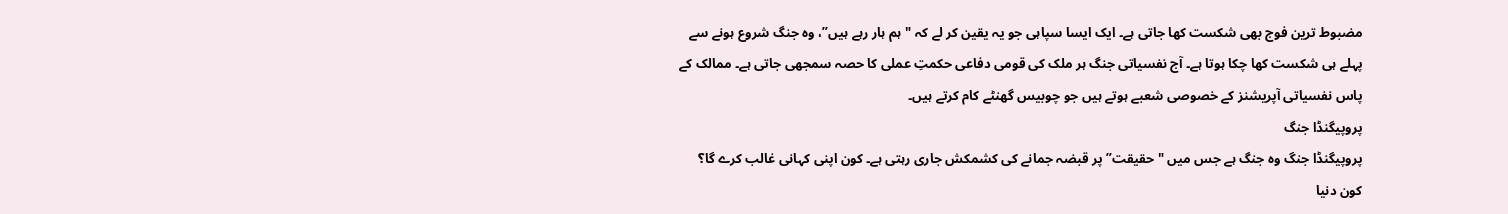مضبوط ترین فوج بھی شکست کھا جاتی ہے۔ ایک ایسا سپاہی جو یہ یقین کر لے کہ "ہم ہار رہے ہیں”، وہ جنگ شروع ہونے سے پہلے ہی شکست کھا چکا ہوتا ہے۔ آج نفسیاتی جنگ ہر ملک کی قومی دفاعی حکمتِ عملی کا حصہ سمجھی جاتی ہے۔ ممالک کے پاس نفسیاتی آپریشنز کے خصوصی شعبے ہوتے ہیں جو چوبیس گھنٹے کام کرتے ہیں۔
پروپیگنڈا جنگ
پروپیگنڈا جنگ وہ جنگ ہے جس میں "حقیقت” پر قبضہ جمانے کی کشمکش جاری رہتی ہے۔ کون اپنی کہانی غالب کرے گا؟ کون دنیا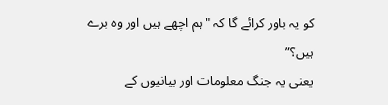کو یہ باور کرائے گا کہ "ہم اچھے ہیں اور وہ برے ہیں؟”
یعنی یہ جنگ معلومات اور بیانیوں کے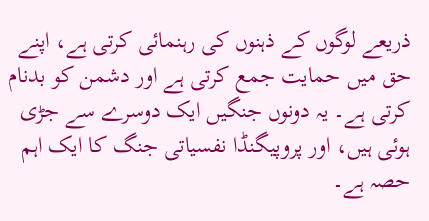ذریعے لوگوں کے ذہنوں کی رہنمائی کرتی ہے، اپنے حق میں حمایت جمع کرتی ہے اور دشمن کو بدنام کرتی ہے۔ یہ دونوں جنگیں ایک دوسرے سے جڑی ہوئی ہیں، اور پروپیگنڈا نفسیاتی جنگ کا ایک اہم حصہ ہے۔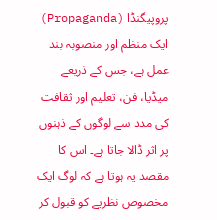پروپیگنڈا (Propaganda) ایک منظم اور منصوبہ بند عمل ہے، جس کے ذریعے میڈیا، فن، تعلیم اور ثقافت کی مدد سے لوگوں کے ذہنوں پر اثر ڈالا جاتا ہے۔ اس کا مقصد یہ ہوتا ہے کہ لوگ ایک مخصوص نظریے کو قبول کر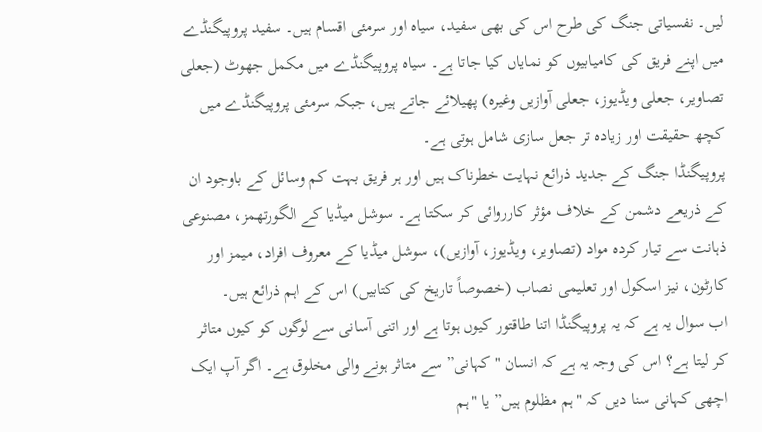لیں۔ نفسیاتی جنگ کی طرح اس کی بھی سفید، سیاہ اور سرمئی اقسام ہیں۔ سفید پروپیگنڈے میں اپنے فریق کی کامیابیوں کو نمایاں کیا جاتا ہے۔ سیاہ پروپیگنڈے میں مکمل جھوٹ (جعلی تصاویر، جعلی ویڈیوز، جعلی آوازیں وغیرہ) پھیلائے جاتے ہیں، جبکہ سرمئی پروپیگنڈے میں کچھ حقیقت اور زیادہ تر جعل سازی شامل ہوتی ہے۔
پروپیگنڈا جنگ کے جدید ذرائع نہایت خطرناک ہیں اور ہر فریق بہت کم وسائل کے باوجود ان کے ذریعے دشمن کے خلاف مؤثر کارروائی کر سکتا ہے۔ سوشل میڈیا کے الگورتھمز، مصنوعی ذہانت سے تیار کردہ مواد (تصاویر، ویڈیوز، آوازیں)، سوشل میڈیا کے معروف افراد، میمز اور کارٹون، نیز اسکول اور تعلیمی نصاب (خصوصاً تاریخ کی کتابیں) اس کے اہم ذرائع ہیں۔
اب سوال یہ ہے کہ یہ پروپیگنڈا اتنا طاقتور کیوں ہوتا ہے اور اتنی آسانی سے لوگوں کو کیوں متاثر کر لیتا ہے؟ اس کی وجہ یہ ہے کہ انسان "کہانی” سے متاثر ہونے والی مخلوق ہے۔ اگر آپ ایک اچھی کہانی سنا دیں کہ "ہم مظلوم ہیں” یا "ہم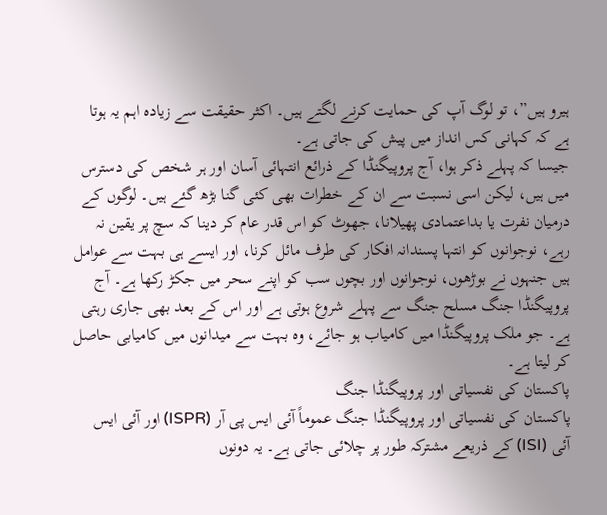ہیرو ہیں”، تو لوگ آپ کی حمایت کرنے لگتے ہیں۔ اکثر حقیقت سے زیادہ اہم یہ ہوتا ہے کہ کہانی کس انداز میں پیش کی جاتی ہے۔
جیسا کہ پہلے ذکر ہوا، آج پروپیگنڈا کے ذرائع انتہائی آسان اور ہر شخص کی دسترس میں ہیں، لیکن اسی نسبت سے ان کے خطرات بھی کئی گنا بڑھ گئے ہیں۔ لوگوں کے درمیان نفرت یا بداعتمادی پھیلانا، جھوٹ کو اس قدر عام کر دینا کہ سچ پر یقین نہ رہے، نوجوانوں کو انتہا پسندانہ افکار کی طرف مائل کرنا، اور ایسے ہی بہت سے عوامل ہیں جنہوں نے بوڑھوں، نوجوانوں اور بچوں سب کو اپنے سحر میں جکڑ رکھا ہے۔ آج پروپیگنڈا جنگ مسلح جنگ سے پہلے شروع ہوتی ہے اور اس کے بعد بھی جاری رہتی ہے۔ جو ملک پروپیگنڈا میں کامیاب ہو جائے، وہ بہت سے میدانوں میں کامیابی حاصل کر لیتا ہے۔
پاکستان کی نفسیاتی اور پروپیگنڈا جنگ
پاکستان کی نفسیاتی اور پروپیگنڈا جنگ عموماً آئی ایس پی آر (ISPR) اور آئی ایس آئی (ISI) کے ذریعے مشترکہ طور پر چلائی جاتی ہے۔ یہ دونوں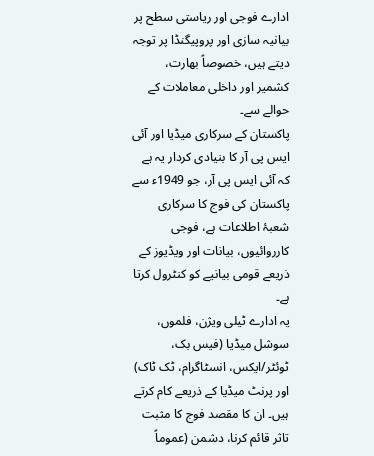ادارے فوجی اور ریاستی سطح پر بیانیہ سازی اور پروپیگنڈا پر توجہ دیتے ہیں، خصوصاً بھارت، کشمیر اور داخلی معاملات کے حوالے سے۔
پاکستان کے سرکاری میڈیا اور آئی ایس پی آر کا بنیادی کردار یہ ہے کہ آئی ایس پی آر، جو 1949ء سے پاکستان کی فوج کا سرکاری شعبۂ اطلاعات ہے، فوجی کارروائیوں، بیانات اور ویڈیوز کے ذریعے قومی بیانیے کو کنٹرول کرتا ہے۔
یہ ادارے ٹیلی ویژن، فلموں، سوشل میڈیا (فیس بک، ٹوئٹر/ایکس، انسٹاگرام، ٹک ٹاک) اور پرنٹ میڈیا کے ذریعے کام کرتے ہیں۔ ان کا مقصد فوج کا مثبت تاثر قائم کرنا، دشمن (عموماً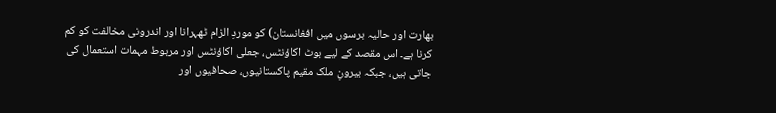بھارت اور حالیہ برسوں میں افغانستان) کو موردِ الزام ٹھہرانا اور اندرونی مخالفت کو کم کرنا ہے۔ اس مقصد کے لیے بوٹ اکاؤنٹس، جعلی اکاؤنٹس اور مربوط مہمات استعمال کی جاتی ہیں، جبکہ بیرونِ ملک مقیم پاکستانیوں، صحافیوں اور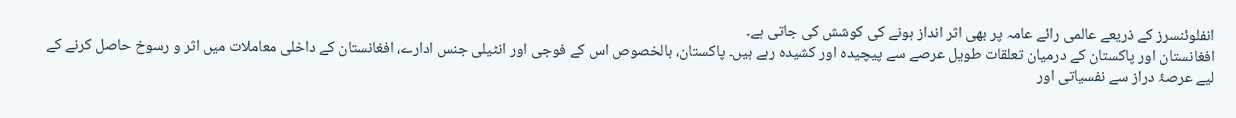انفلوئنسرز کے ذریعے عالمی رائے عامہ پر بھی اثر انداز ہونے کی کوشش کی جاتی ہے۔
افغانستان اور پاکستان کے درمیان تعلقات طویل عرصے سے پیچیدہ اور کشیدہ رہے ہیں۔ پاکستان، بالخصوص اس کے فوجی اور انٹیلی جنس ادارے، افغانستان کے داخلی معاملات میں اثر و رسوخ حاصل کرنے کے لیے عرصۂ دراز سے نفسیاتی اور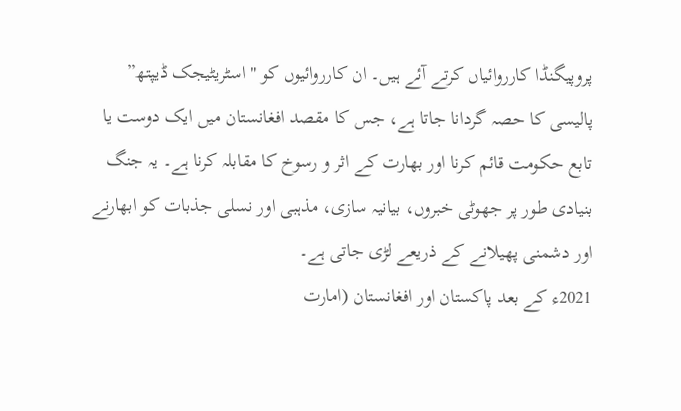پروپیگنڈا کارروائیاں کرتے آئے ہیں۔ ان کارروائیوں کو "اسٹریٹیجک ڈیپتھ” پالیسی کا حصہ گردانا جاتا ہے، جس کا مقصد افغانستان میں ایک دوست یا تابع حکومت قائم کرنا اور بھارت کے اثر و رسوخ کا مقابلہ کرنا ہے۔ یہ جنگ بنیادی طور پر جھوٹی خبروں، بیانیہ سازی، مذہبی اور نسلی جذبات کو ابھارنے اور دشمنی پھیلانے کے ذریعے لڑی جاتی ہے۔
2021ء کے بعد پاکستان اور افغانستان (امارت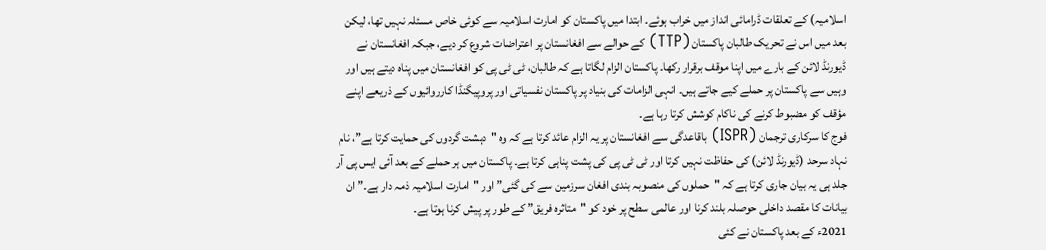اسلامیہ) کے تعلقات ڈرامائی انداز میں خراب ہوئے۔ ابتدا میں پاکستان کو امارت اسلامیہ سے کوئی خاص مسئلہ نہیں تھا، لیکن بعد میں اس نے تحریک طالبان پاکستان (TTP) کے حوالے سے افغانستان پر اعتراضات شروع کر دیے، جبکہ افغانستان نے ڈیورنڈ لائن کے بارے میں اپنا موقف برقرار رکھا۔ پاکستان الزام لگاتا ہے کہ طالبان، ٹی ٹی پی کو افغانستان میں پناہ دیتے ہیں اور وہیں سے پاکستان پر حملے کیے جاتے ہیں۔ انہی الزامات کی بنیاد پر پاکستان نفسیاتی اور پروپیگنڈا کارروائیوں کے ذریعے اپنے مؤقف کو مضبوط کرنے کی ناکام کوشش کرتا رہا ہے۔
فوج کا سرکاری ترجمان (ISPR) باقاعدگی سے افغانستان پر یہ الزام عائد کرتا ہے کہ وہ "دہشت گردوں کی حمایت کرتا ہے”، نام نہاد سرحد (ڈیورنڈ لائن) کی حفاظت نہیں کرتا اور ٹی ٹی پی کی پشت پناہی کرتا ہے۔ پاکستان میں ہر حملے کے بعد آئی ایس پی آر جلد ہی یہ بیان جاری کرتا ہے کہ "حملوں کی منصوبہ بندی افغان سرزمین سے کی گئی” اور "امارت اسلامیہ ذمہ دار ہے۔” ان بیانات کا مقصد داخلی حوصلہ بلند کرنا اور عالمی سطح پر خود کو "متاثرہ فریق” کے طور پر پیش کرنا ہوتا ہے۔
2021ء کے بعد پاکستان نے کئی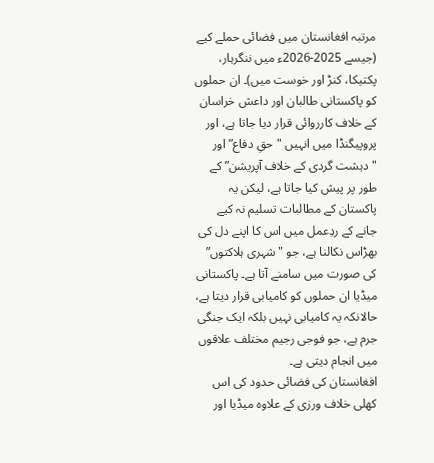مرتبہ افغانستان میں فضائی حملے کیے (جیسے 2025-2026ء میں ننگرہار، پکتیکا، کنڑ اور خوست میں)۔ ان حملوں کو پاکستانی طالبان اور داعش خراسان کے خلاف کارروائی قرار دیا جاتا ہے، اور پروپیگنڈا میں انہیں "حقِ دفاع” اور "دہشت گردی کے خلاف آپریشن” کے طور پر پیش کیا جاتا ہے، لیکن یہ پاکستان کے مطالبات تسلیم نہ کیے جانے کے ردِعمل میں اس کا اپنے دل کی بھڑاس نکالنا ہے، جو "شہری ہلاکتوں” کی صورت میں سامنے آتا ہے۔ پاکستانی میڈیا ان حملوں کو کامیابی قرار دیتا ہے، حالانکہ یہ کامیابی نہیں بلکہ ایک جنگی جرم ہے، جو فوجی رجیم مختلف علاقوں میں انجام دیتی ہے۔
افغانستان کی فضائی حدود کی اس کھلی خلاف ورزی کے علاوہ میڈیا اور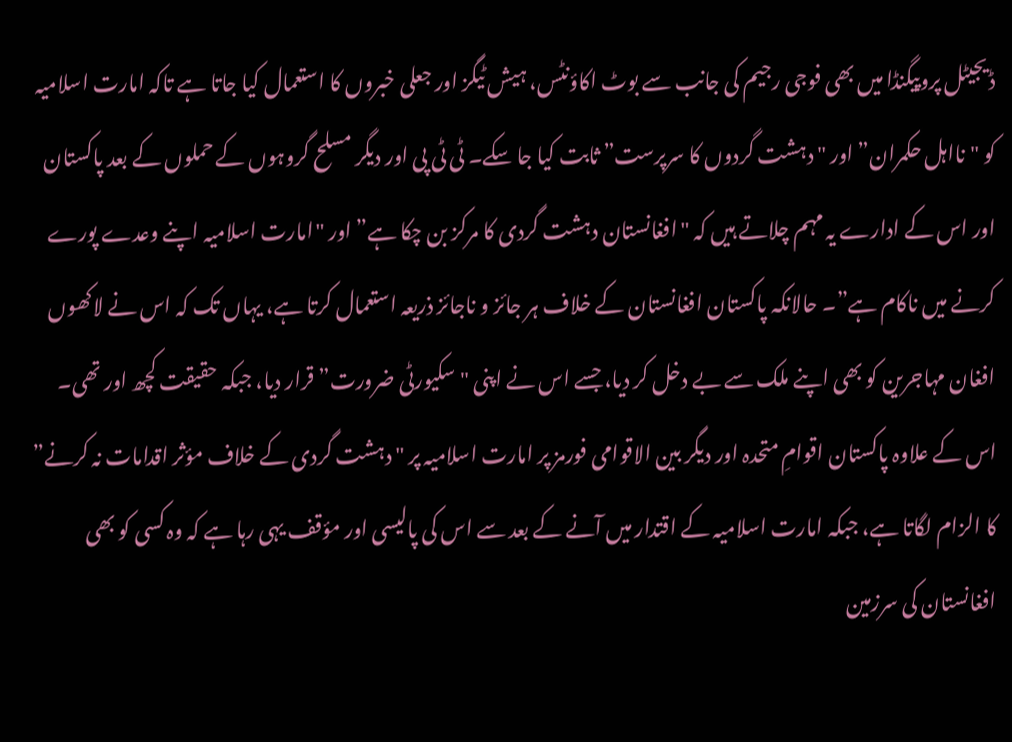ڈیجیٹل پروپیگنڈا میں بھی فوجی رجیم کی جانب سے بوٹ اکاؤنٹس، ہیش ٹیگز اور جعلی خبروں کا استعمال کیا جاتا ہے تاکہ امارت اسلامیہ کو "نااہل حکمران” اور "دہشت گردوں کا سرپرست” ثابت کیا جا سکے۔ ٹی ٹی پی اور دیگر مسلح گروہوں کے حملوں کے بعد پاکستان اور اس کے ادارے یہ مہم چلاتے ہیں کہ "افغانستان دہشت گردی کا مرکز بن چکا ہے” اور "امارت اسلامیہ اپنے وعدے پورے کرنے میں ناکام ہے”۔ حالانکہ پاکستان افغانستان کے خلاف ہر جائز و ناجائز ذریعہ استعمال کرتا ہے، یہاں تک کہ اس نے لاکھوں افغان مہاجرین کو بھی اپنے ملک سے بے دخل کر دیا، جسے اس نے اپنی "سکیورٹی ضرورت” قرار دیا، جبکہ حقیقت کچھ اور تھی۔
اس کے علاوہ پاکستان اقوامِ متحدہ اور دیگر بین الاقوامی فورمز پر امارت اسلامیہ پر "دہشت گردی کے خلاف مؤثر اقدامات نہ کرنے” کا الزام لگاتا ہے، جبکہ امارت اسلامیہ کے اقتدار میں آنے کے بعد سے اس کی پالیسی اور مؤقف یہی رہا ہے کہ وہ کسی کو بھی افغانستان کی سرزمین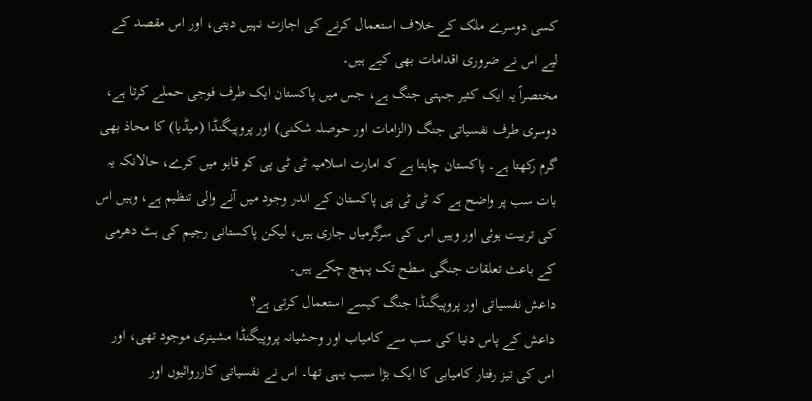کسی دوسرے ملک کے خلاف استعمال کرنے کی اجازت نہیں دیتی، اور اس مقصد کے لیے اس نے ضروری اقدامات بھی کیے ہیں۔
مختصراً یہ ایک کثیر جہتی جنگ ہے، جس میں پاکستان ایک طرف فوجی حملے کرتا ہے، دوسری طرف نفسیاتی جنگ (الزامات اور حوصلہ شکنی) اور پروپیگنڈا (میڈیا) کا محاذ بھی گرم رکھتا ہے۔ پاکستان چاہتا ہے کہ امارت اسلامیہ ٹی ٹی پی کو قابو میں کرے، حالانکہ یہ بات سب پر واضح ہے کہ ٹی ٹی پی پاکستان کے اندر وجود میں آنے والی تنظیم ہے، وہیں اس کی تربیت ہوئی اور وہیں اس کی سرگرمیاں جاری ہیں، لیکن پاکستانی رجیم کی ہٹ دھرمی کے باعث تعلقات جنگی سطح تک پہنچ چکے ہیں۔
داعش نفسیاتی اور پروپیگنڈا جنگ کیسے استعمال کرتی ہے؟
داعش کے پاس دنیا کی سب سے کامیاب اور وحشیانہ پروپیگنڈا مشینری موجود تھی، اور اس کی تیز رفتار کامیابی کا ایک بڑا سبب یہی تھا۔ اس نے نفسیاتی کارروائیوں اور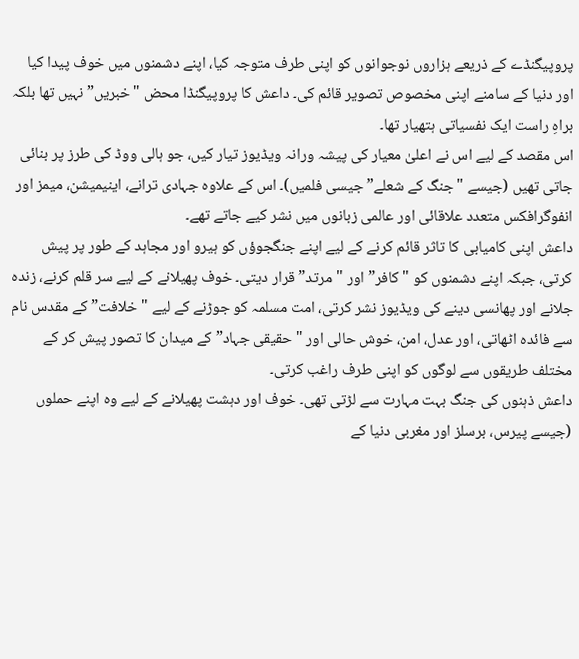پروپیگنڈے کے ذریعے ہزاروں نوجوانوں کو اپنی طرف متوجہ کیا، اپنے دشمنوں میں خوف پیدا کیا اور دنیا کے سامنے اپنی مخصوص تصویر قائم کی۔ داعش کا پروپیگنڈا محض "خبریں” نہیں تھا بلکہ براہِ راست ایک نفسیاتی ہتھیار تھا۔
اس مقصد کے لیے اس نے اعلیٰ معیار کی پیشہ ورانہ ویڈیوز تیار کیں، جو ہالی ووڈ کی طرز پر بنائی جاتی تھیں (جیسے "جنگ کے شعلے” جیسی فلمیں)۔ اس کے علاوہ جہادی ترانے، اینیمیشن، میمز اور انفوگرافکس متعدد علاقائی اور عالمی زبانوں میں نشر کیے جاتے تھے۔
داعش اپنی کامیابی کا تاثر قائم کرنے کے لیے اپنے جنگجوؤں کو ہیرو اور مجاہد کے طور پر پیش کرتی، جبکہ اپنے دشمنوں کو "کافر” اور "مرتد” قرار دیتی۔ خوف پھیلانے کے لیے سر قلم کرنے، زندہ جلانے اور پھانسی دینے کی ویڈیوز نشر کرتی، امت مسلمہ کو جوڑنے کے لیے "خلافت” کے مقدس نام سے فائدہ اٹھاتی، اور عدل، امن، خوش حالی اور "حقیقی جہاد” کے میدان کا تصور پیش کر کے مختلف طریقوں سے لوگوں کو اپنی طرف راغب کرتی۔
داعش ذہنوں کی جنگ بہت مہارت سے لڑتی تھی۔ خوف اور دہشت پھیلانے کے لیے وہ اپنے حملوں (جیسے پیرس، برسلز اور مغربی دنیا کے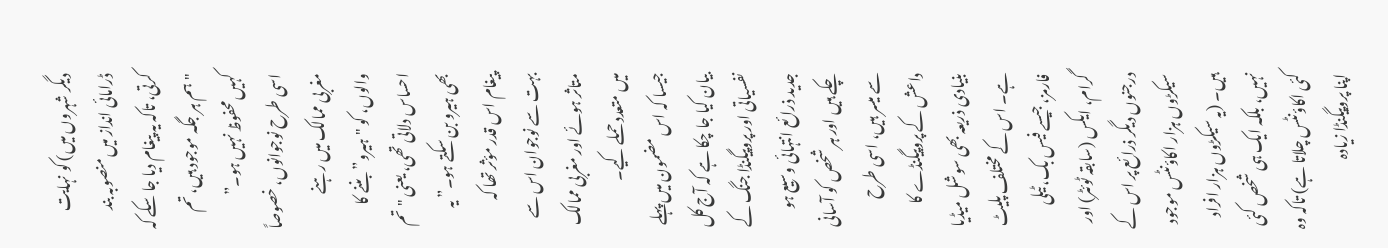دیگر شہروں میں) کو نہایت ڈرامائی انداز میں منصوبہ بند کرتی، تاکہ یہ پیغام دیا جا سکے کہ "ہم ہر جگہ موجود ہیں، تم کہیں محفوظ نہیں ہو۔”
اسی طرح نوجوانوں، خصوصاً مغربی ممالک میں رہنے والوں، کو "ہیرو” بننے کا احساس دلاتی تھی، یعنی "تم بھی ہیرو بن سکتے ہو۔” یہ پیغام اس قدر مؤثر تھا کہ بہت سے نوجوان اس سے متاثر ہوئے اور مغربی ممالک میں متعدد حملے کیے۔
جیسا کہ اس مضمون میں پہلے بیان کیا جا چکا ہے کہ آج کل نفسیاتی اور پروپیگنڈا جنگ کے جدید ذرائع انتہائی وسیع ہو چکے ہیں اور ہر شخص کو آسانی سے میسر ہیں، اسی طرح داعش کے پروپیگنڈے کا بنیادی ذریعہ بھی سوشل میڈیا ہے۔ اس کے مختلف پلیٹ فارمز، جیسے فیس بک، ٹیلی گرام، ایکس (سابقہ ٹوئٹر) اور درجنوں دیگر ذرائع پر اس کے سیکڑوں ہزار اکاؤنٹس موجود ہیں۔ (یہ سیکڑوں ہزار افراد نہیں، بلکہ ایک ہی شخص کئی کئی اکاؤنٹس چلاتا ہے) تاکہ وہ اپنا پروپیگنڈا زیادہ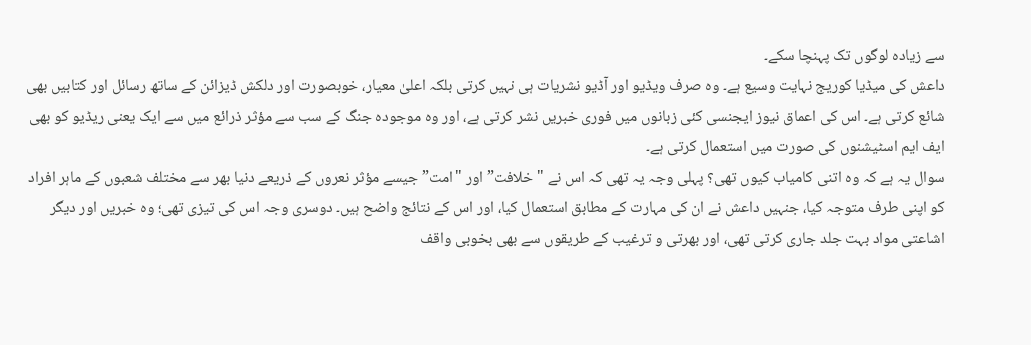سے زیادہ لوگوں تک پہنچا سکے۔
داعش کی میڈیا کوریج نہایت وسیع ہے۔ وہ صرف ویڈیو اور آڈیو نشریات ہی نہیں کرتی بلکہ اعلیٰ معیار، خوبصورت اور دلکش ڈیزائن کے ساتھ رسائل اور کتابیں بھی شائع کرتی ہے۔ اس کی اعماق نیوز ایجنسی کئی زبانوں میں فوری خبریں نشر کرتی ہے، اور وہ موجودہ جنگ کے سب سے مؤثر ذرائع میں سے ایک یعنی ریڈیو کو بھی ایف ایم اسٹیشنوں کی صورت میں استعمال کرتی ہے۔
سوال یہ ہے کہ وہ اتنی کامیاب کیوں تھی؟ پہلی وجہ یہ تھی کہ اس نے "خلافت” اور "امت” جیسے مؤثر نعروں کے ذریعے دنیا بھر سے مختلف شعبوں کے ماہر افراد کو اپنی طرف متوجہ کیا، جنہیں داعش نے ان کی مہارت کے مطابق استعمال کیا، اور اس کے نتائج واضح ہیں۔ دوسری وجہ اس کی تیزی تھی؛ وہ خبریں اور دیگر اشاعتی مواد بہت جلد جاری کرتی تھی، اور بھرتی و ترغیب کے طریقوں سے بھی بخوبی واقف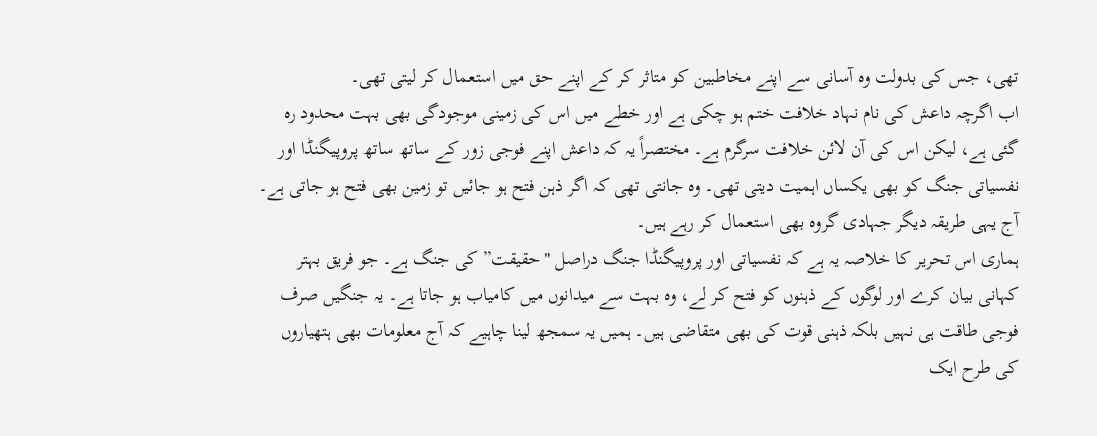تھی، جس کی بدولت وہ آسانی سے اپنے مخاطبین کو متاثر کر کے اپنے حق میں استعمال کر لیتی تھی۔
اب اگرچہ داعش کی نام نہاد خلافت ختم ہو چکی ہے اور خطے میں اس کی زمینی موجودگی بھی بہت محدود رہ گئی ہے، لیکن اس کی آن لائن خلافت سرگرم ہے۔ مختصراً یہ کہ داعش اپنے فوجی زور کے ساتھ ساتھ پروپیگنڈا اور نفسیاتی جنگ کو بھی یکساں اہمیت دیتی تھی۔ وہ جانتی تھی کہ اگر ذہن فتح ہو جائیں تو زمین بھی فتح ہو جاتی ہے۔ آج یہی طریقہ دیگر جہادی گروہ بھی استعمال کر رہے ہیں۔
ہماری اس تحریر کا خلاصہ یہ ہے کہ نفسیاتی اور پروپیگنڈا جنگ دراصل "حقیقت” کی جنگ ہے۔ جو فریق بہتر کہانی بیان کرے اور لوگوں کے ذہنوں کو فتح کر لے، وہ بہت سے میدانوں میں کامیاب ہو جاتا ہے۔ یہ جنگیں صرف فوجی طاقت ہی نہیں بلکہ ذہنی قوت کی بھی متقاضی ہیں۔ ہمیں یہ سمجھ لینا چاہیے کہ آج معلومات بھی ہتھیاروں کی طرح ایک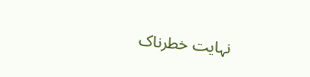نہایت خطرناک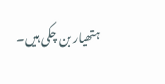ہتھیار بن چکی ہیں۔